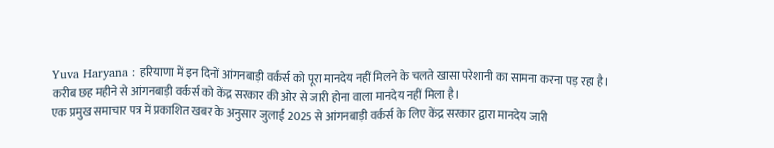Yuva Haryana : हरियाणा में इन दिनों आंगनबाड़ी वर्कर्स को पूरा मानदेय नहीं मिलने के चलते खासा परेशानी का सामना करना पड़ रहा है। करीब छह महीने से आंगनबाड़ी वर्कर्स को केंद्र सरकार की ओर से जारी होना वाला मानदेय नहीं मिला है।
एक प्रमुख समाचार पत्र में प्रकाशित खबर के अनुसार जुलाई 2025 से आंगनबाड़ी वर्कर्स के लिए केंद्र सरकार द्वारा मानदेय जारी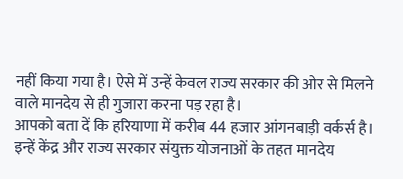नहीं किया गया है। ऐसे में उन्हें केवल राज्य सरकार की ओर से मिलने वाले मानदेय से ही गुजारा करना पड़ रहा है।
आपको बता दें कि हरियाणा में करीब 44 हजार आंगनबाड़ी वर्कर्स है। इन्हें केंद्र और राज्य सरकार संयुक्त योजनाओं के तहत मानदेय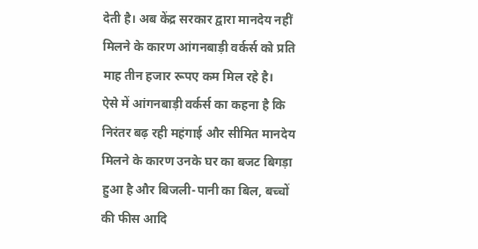देती है। अब केंद्र सरकार द्वारा मानदेय नहीं मिलने के कारण आंगनबाड़ी वर्कर्स को प्रति माह तीन हजार रूपए कम मिल रहे है।
ऐसे में आंगनबाड़ी वर्कर्स का कहना है कि निरंतर बढ़ रही महंगाई और सीमित मानदेय मिलने के कारण उनके घर का बजट बिगड़ा हुआ है और बिजली-पानी का बिल, बच्चों की फीस आदि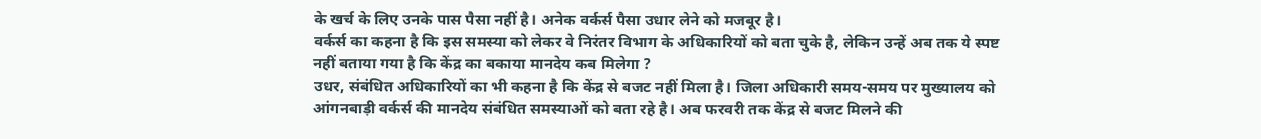के खर्च के लिए उनके पास पैसा नहीं है। अनेक वर्कर्स पैसा उधार लेने को मजबूर है।
वर्कर्स का कहना है कि इस समस्या को लेकर वे निरंतर विभाग के अधिकारियों को बता चुके है, लेकिन उन्हें अब तक ये स्पष्ट नहीं बताया गया है कि केंद्र का बकाया मानदेय कब मिलेगा ?
उधर, संबंधित अधिकारियों का भी कहना है कि केंद्र से बजट नहीं मिला है। जिला अधिकारी समय-समय पर मुख्यालय को आंगनबाड़ी वर्कर्स की मानदेय संबंधित समस्याओं को बता रहे है। अब फरवरी तक केंद्र से बजट मिलने की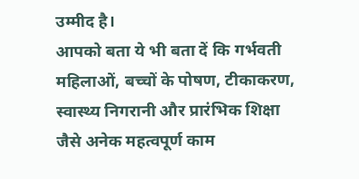उम्मीद है।
आपको बता ये भी बता दें कि गर्भवती महिलाओं, बच्चों के पोषण, टीकाकरण, स्वास्थ्य निगरानी और प्रारंभिक शिक्षा जैसे अनेक महत्वपूर्ण काम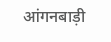आंगनबाड़ी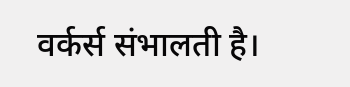वर्कर्स संभालती है।